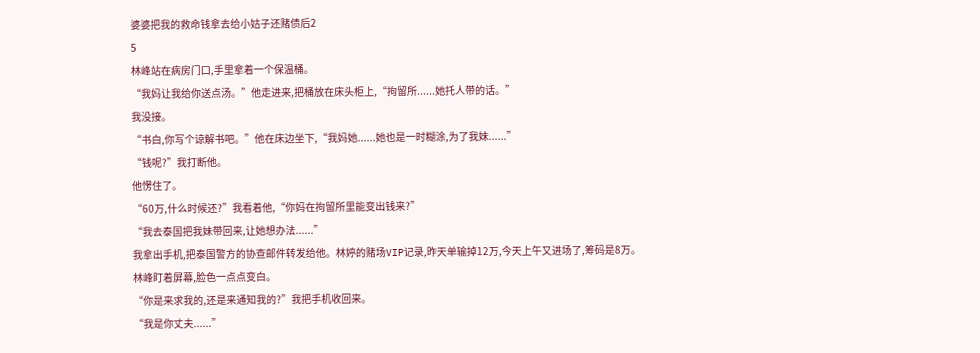婆婆把我的救命钱拿去给小姑子还赌债后2
5
林峰站在病房门口,手里拿着一个保温桶。
“我妈让我给你送点汤。”他走进来,把桶放在床头柜上,“拘留所......她托人带的话。”
我没接。
“书白,你写个谅解书吧。”他在床边坐下,“我妈她......她也是一时糊涂,为了我妹......”
“钱呢?”我打断他。
他愣住了。
“60万,什么时候还?”我看着他,“你妈在拘留所里能变出钱来?”
“我去泰国把我妹带回来,让她想办法......”
我拿出手机,把泰国警方的协查邮件转发给他。林婷的赌场VIP记录,昨天单输掉12万,今天上午又进场了,筹码是8万。
林峰盯着屏幕,脸色一点点变白。
“你是来求我的,还是来通知我的?”我把手机收回来。
“我是你丈夫......”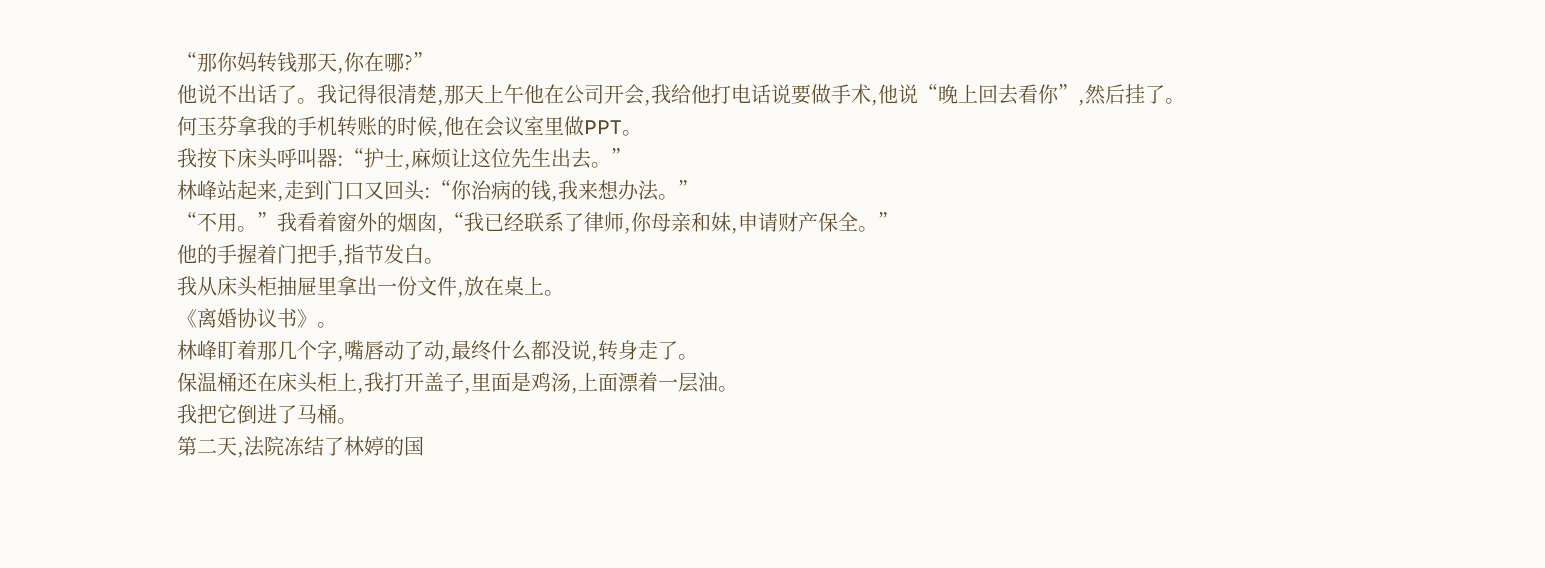“那你妈转钱那天,你在哪?”
他说不出话了。我记得很清楚,那天上午他在公司开会,我给他打电话说要做手术,他说“晚上回去看你”,然后挂了。
何玉芬拿我的手机转账的时候,他在会议室里做PPT。
我按下床头呼叫器:“护士,麻烦让这位先生出去。”
林峰站起来,走到门口又回头:“你治病的钱,我来想办法。”
“不用。”我看着窗外的烟囱,“我已经联系了律师,你母亲和妹,申请财产保全。”
他的手握着门把手,指节发白。
我从床头柜抽屉里拿出一份文件,放在桌上。
《离婚协议书》。
林峰盯着那几个字,嘴唇动了动,最终什么都没说,转身走了。
保温桶还在床头柜上,我打开盖子,里面是鸡汤,上面漂着一层油。
我把它倒进了马桶。
第二天,法院冻结了林婷的国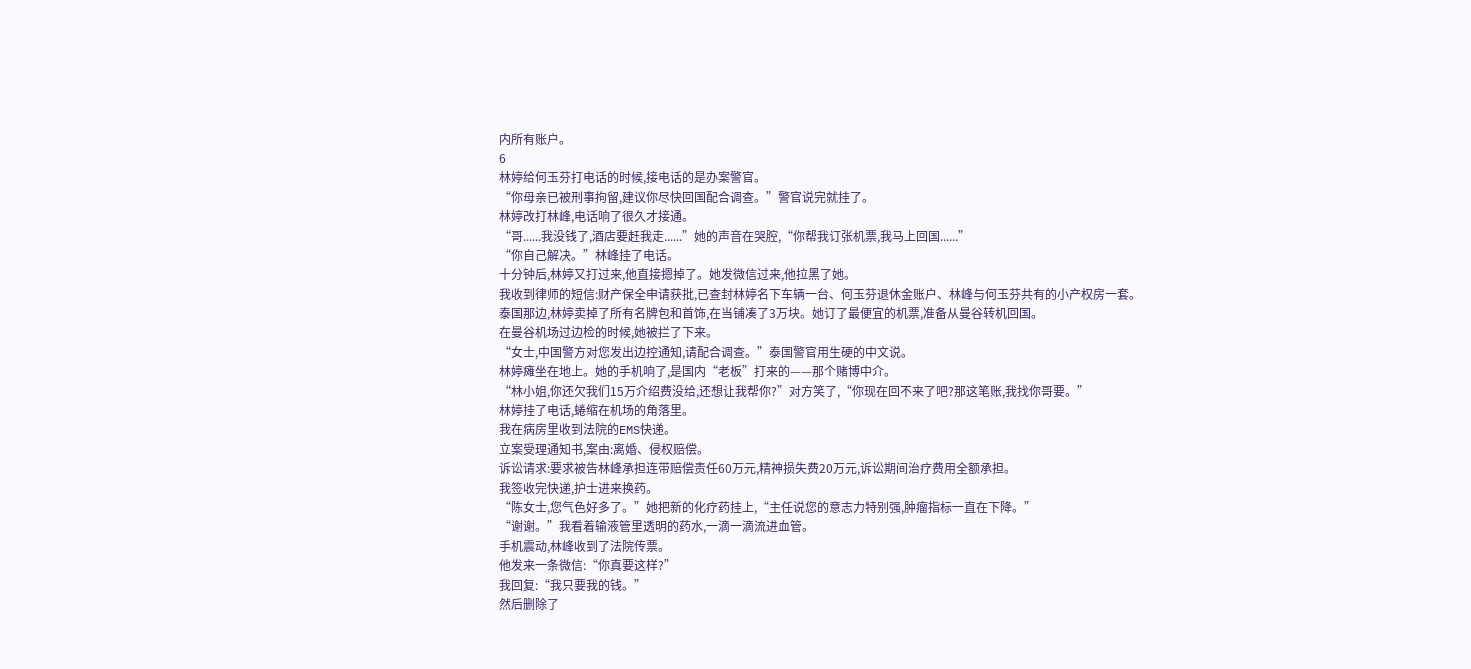内所有账户。
6
林婷给何玉芬打电话的时候,接电话的是办案警官。
“你母亲已被刑事拘留,建议你尽快回国配合调查。”警官说完就挂了。
林婷改打林峰,电话响了很久才接通。
“哥......我没钱了,酒店要赶我走......”她的声音在哭腔,“你帮我订张机票,我马上回国......”
“你自己解决。”林峰挂了电话。
十分钟后,林婷又打过来,他直接摁掉了。她发微信过来,他拉黑了她。
我收到律师的短信:财产保全申请获批,已查封林婷名下车辆一台、何玉芬退休金账户、林峰与何玉芬共有的小产权房一套。
泰国那边,林婷卖掉了所有名牌包和首饰,在当铺凑了3万块。她订了最便宜的机票,准备从曼谷转机回国。
在曼谷机场过边检的时候,她被拦了下来。
“女士,中国警方对您发出边控通知,请配合调查。”泰国警官用生硬的中文说。
林婷瘫坐在地上。她的手机响了,是国内“老板”打来的——那个赌博中介。
“林小姐,你还欠我们15万介绍费没给,还想让我帮你?”对方笑了,“你现在回不来了吧?那这笔账,我找你哥要。”
林婷挂了电话,蜷缩在机场的角落里。
我在病房里收到法院的EMS快递。
立案受理通知书,案由:离婚、侵权赔偿。
诉讼请求:要求被告林峰承担连带赔偿责任60万元,精神损失费20万元,诉讼期间治疗费用全额承担。
我签收完快递,护士进来换药。
“陈女士,您气色好多了。”她把新的化疗药挂上,“主任说您的意志力特别强,肿瘤指标一直在下降。”
“谢谢。”我看着输液管里透明的药水,一滴一滴流进血管。
手机震动,林峰收到了法院传票。
他发来一条微信:“你真要这样?”
我回复:“我只要我的钱。”
然后删除了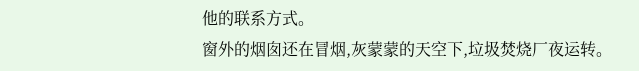他的联系方式。
窗外的烟囱还在冒烟,灰蒙蒙的天空下,垃圾焚烧厂夜运转。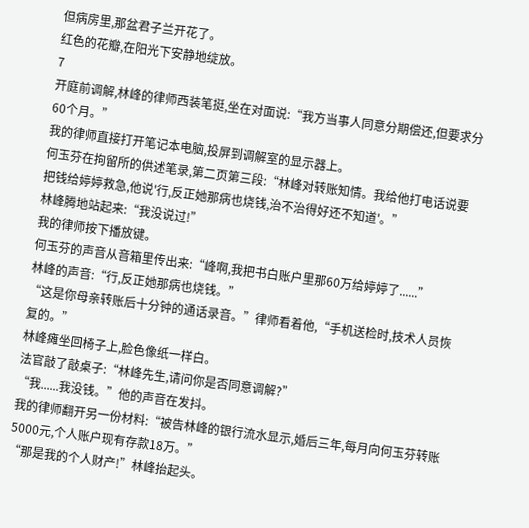但病房里,那盆君子兰开花了。
红色的花瓣,在阳光下安静地绽放。
7
开庭前调解,林峰的律师西装笔挺,坐在对面说:“我方当事人同意分期偿还,但要求分60个月。”
我的律师直接打开笔记本电脑,投屏到调解室的显示器上。
何玉芬在拘留所的供述笔录,第二页第三段:“林峰对转账知情。我给他打电话说要把钱给婷婷救急,他说'行,反正她那病也烧钱,治不治得好还不知道'。”
林峰腾地站起来:“我没说过!”
我的律师按下播放键。
何玉芬的声音从音箱里传出来:“峰啊,我把书白账户里那60万给婷婷了......”
林峰的声音:“行,反正她那病也烧钱。”
“这是你母亲转账后十分钟的通话录音。”律师看着他,“手机送检时,技术人员恢复的。”
林峰瘫坐回椅子上,脸色像纸一样白。
法官敲了敲桌子:“林峰先生,请问你是否同意调解?”
“我......我没钱。”他的声音在发抖。
我的律师翻开另一份材料:“被告林峰的银行流水显示,婚后三年,每月向何玉芬转账5000元,个人账户现有存款18万。”
“那是我的个人财产!”林峰抬起头。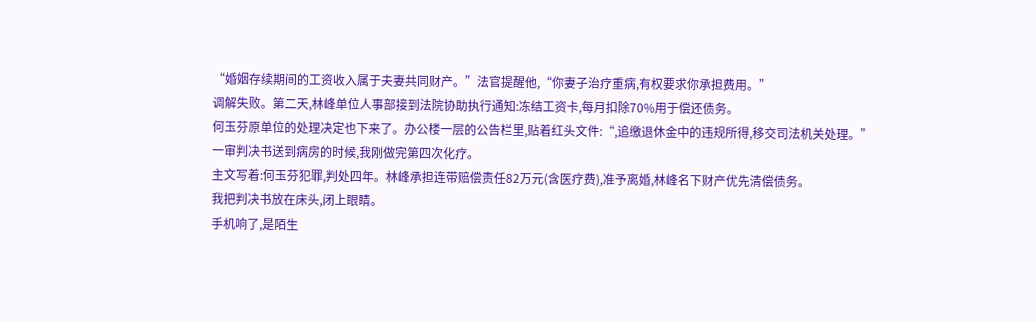“婚姻存续期间的工资收入属于夫妻共同财产。”法官提醒他,“你妻子治疗重病,有权要求你承担费用。”
调解失败。第二天,林峰单位人事部接到法院协助执行通知:冻结工资卡,每月扣除70%用于偿还债务。
何玉芬原单位的处理决定也下来了。办公楼一层的公告栏里,贴着红头文件:“,追缴退休金中的违规所得,移交司法机关处理。”
一审判决书送到病房的时候,我刚做完第四次化疗。
主文写着:何玉芬犯罪,判处四年。林峰承担连带赔偿责任82万元(含医疗费),准予离婚,林峰名下财产优先清偿债务。
我把判决书放在床头,闭上眼睛。
手机响了,是陌生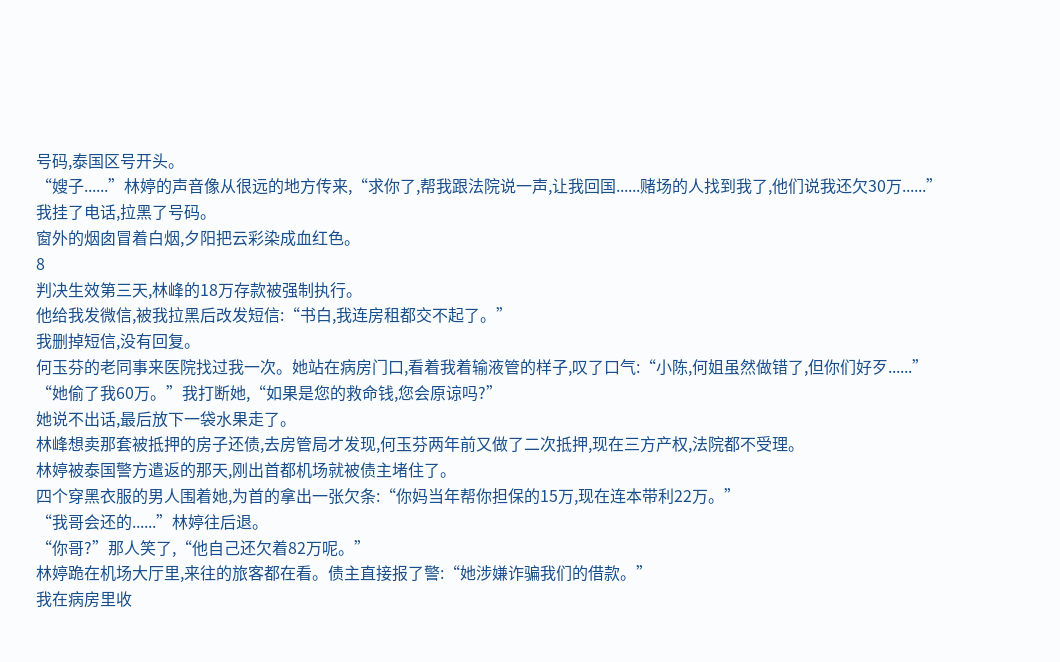号码,泰国区号开头。
“嫂子......”林婷的声音像从很远的地方传来,“求你了,帮我跟法院说一声,让我回国......赌场的人找到我了,他们说我还欠30万......”
我挂了电话,拉黑了号码。
窗外的烟囱冒着白烟,夕阳把云彩染成血红色。
8
判决生效第三天,林峰的18万存款被强制执行。
他给我发微信,被我拉黑后改发短信:“书白,我连房租都交不起了。”
我删掉短信,没有回复。
何玉芬的老同事来医院找过我一次。她站在病房门口,看着我着输液管的样子,叹了口气:“小陈,何姐虽然做错了,但你们好歹......”
“她偷了我60万。”我打断她,“如果是您的救命钱,您会原谅吗?”
她说不出话,最后放下一袋水果走了。
林峰想卖那套被抵押的房子还债,去房管局才发现,何玉芬两年前又做了二次抵押,现在三方产权,法院都不受理。
林婷被泰国警方遣返的那天,刚出首都机场就被债主堵住了。
四个穿黑衣服的男人围着她,为首的拿出一张欠条:“你妈当年帮你担保的15万,现在连本带利22万。”
“我哥会还的......”林婷往后退。
“你哥?”那人笑了,“他自己还欠着82万呢。”
林婷跪在机场大厅里,来往的旅客都在看。债主直接报了警:“她涉嫌诈骗我们的借款。”
我在病房里收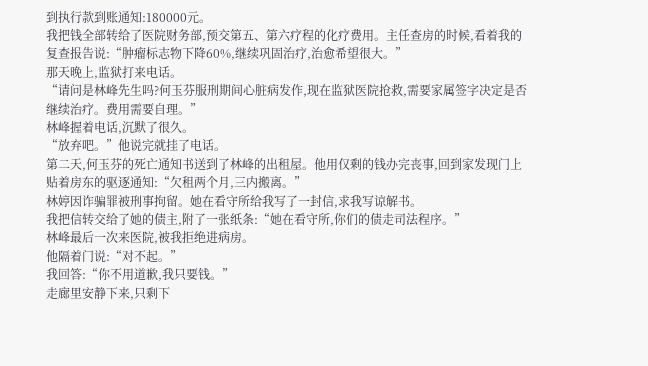到执行款到账通知:180000元。
我把钱全部转给了医院财务部,预交第五、第六疗程的化疗费用。主任查房的时候,看着我的复查报告说:“肿瘤标志物下降60%,继续巩固治疗,治愈希望很大。”
那天晚上,监狱打来电话。
“请问是林峰先生吗?何玉芬服刑期间心脏病发作,现在监狱医院抢救,需要家属签字决定是否继续治疗。费用需要自理。”
林峰握着电话,沉默了很久。
“放弃吧。”他说完就挂了电话。
第二天,何玉芬的死亡通知书送到了林峰的出租屋。他用仅剩的钱办完丧事,回到家发现门上贴着房东的驱逐通知:“欠租两个月,三内搬离。”
林婷因诈骗罪被刑事拘留。她在看守所给我写了一封信,求我写谅解书。
我把信转交给了她的债主,附了一张纸条:“她在看守所,你们的债走司法程序。”
林峰最后一次来医院,被我拒绝进病房。
他隔着门说:“对不起。”
我回答:“你不用道歉,我只要钱。”
走廊里安静下来,只剩下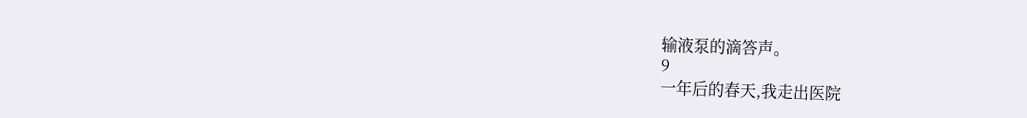输液泵的滴答声。
9
一年后的春天,我走出医院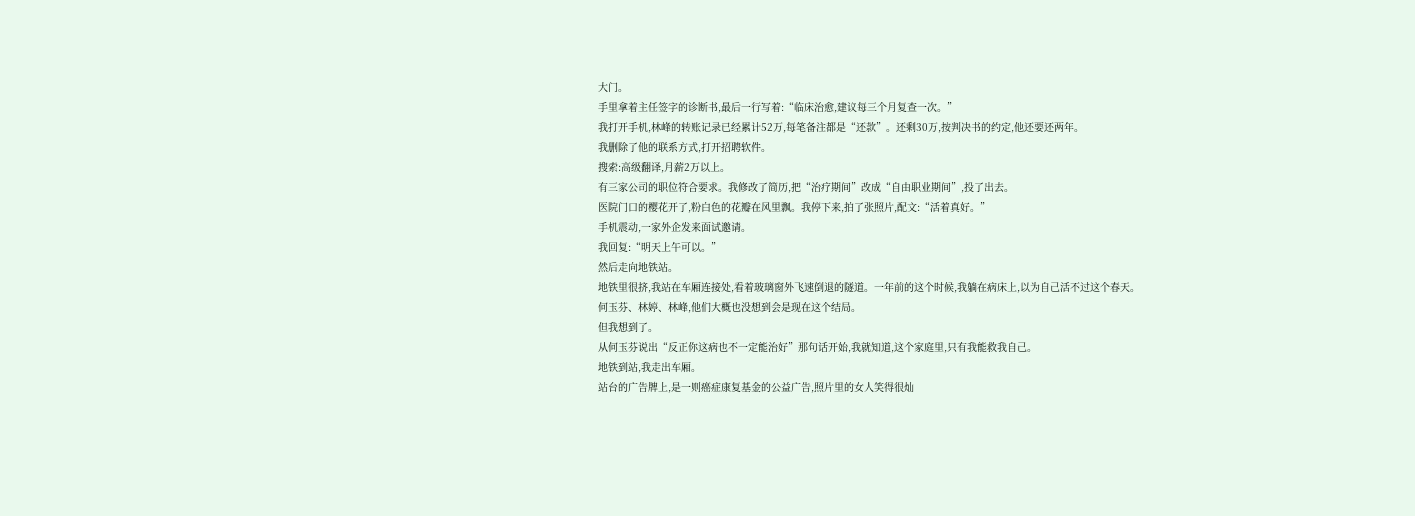大门。
手里拿着主任签字的诊断书,最后一行写着:“临床治愈,建议每三个月复查一次。”
我打开手机,林峰的转账记录已经累计52万,每笔备注都是“还款”。还剩30万,按判决书的约定,他还要还两年。
我删除了他的联系方式,打开招聘软件。
搜索:高级翻译,月薪2万以上。
有三家公司的职位符合要求。我修改了简历,把“治疗期间”改成“自由职业期间”,投了出去。
医院门口的樱花开了,粉白色的花瓣在风里飘。我停下来,拍了张照片,配文:“活着真好。”
手机震动,一家外企发来面试邀请。
我回复:“明天上午可以。”
然后走向地铁站。
地铁里很挤,我站在车厢连接处,看着玻璃窗外飞速倒退的隧道。一年前的这个时候,我躺在病床上,以为自己活不过这个春天。
何玉芬、林婷、林峰,他们大概也没想到会是现在这个结局。
但我想到了。
从何玉芬说出“反正你这病也不一定能治好”那句话开始,我就知道,这个家庭里,只有我能救我自己。
地铁到站,我走出车厢。
站台的广告牌上,是一则癌症康复基金的公益广告,照片里的女人笑得很灿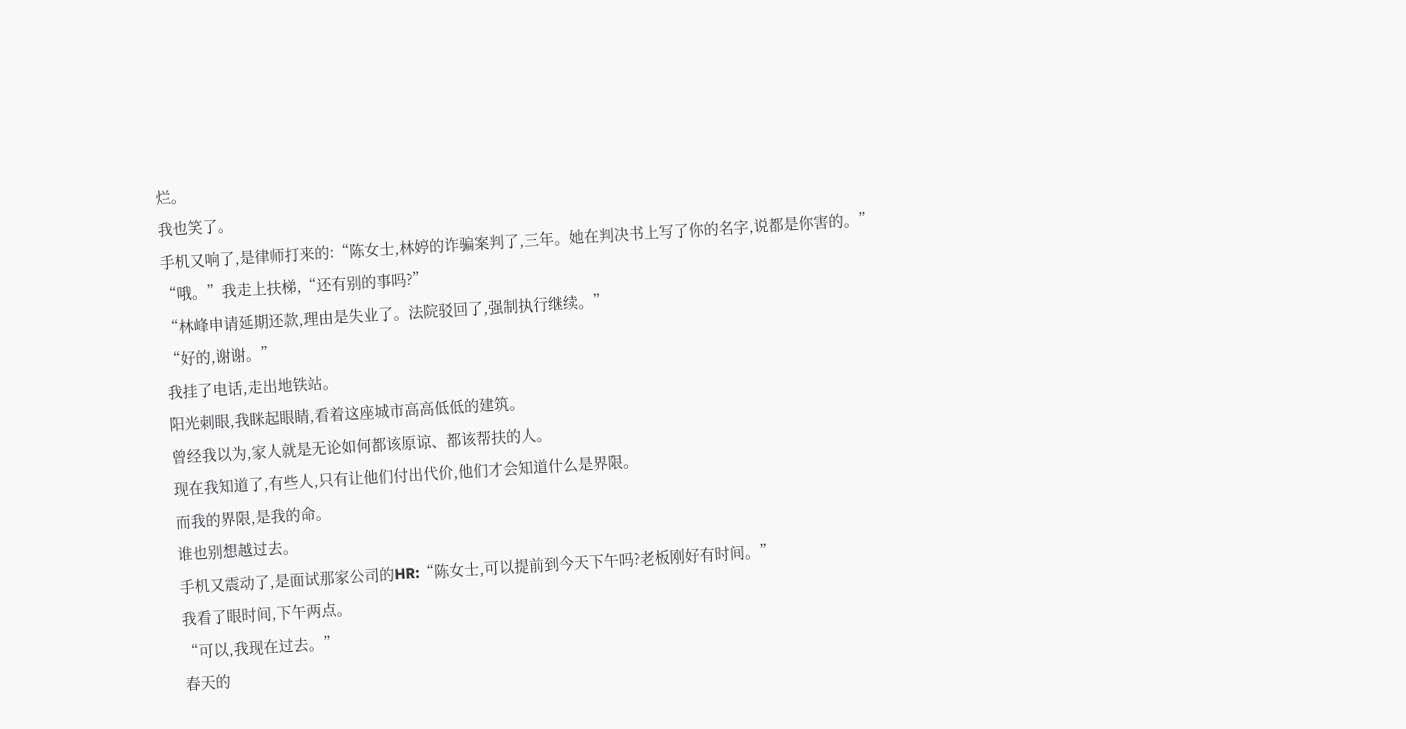烂。
我也笑了。
手机又响了,是律师打来的:“陈女士,林婷的诈骗案判了,三年。她在判决书上写了你的名字,说都是你害的。”
“哦。”我走上扶梯,“还有别的事吗?”
“林峰申请延期还款,理由是失业了。法院驳回了,强制执行继续。”
“好的,谢谢。”
我挂了电话,走出地铁站。
阳光刺眼,我眯起眼睛,看着这座城市高高低低的建筑。
曾经我以为,家人就是无论如何都该原谅、都该帮扶的人。
现在我知道了,有些人,只有让他们付出代价,他们才会知道什么是界限。
而我的界限,是我的命。
谁也别想越过去。
手机又震动了,是面试那家公司的HR:“陈女士,可以提前到今天下午吗?老板刚好有时间。”
我看了眼时间,下午两点。
“可以,我现在过去。”
春天的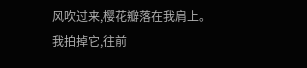风吹过来,樱花瓣落在我肩上。
我拍掉它,往前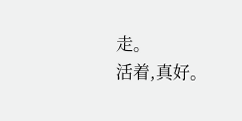走。
活着,真好。